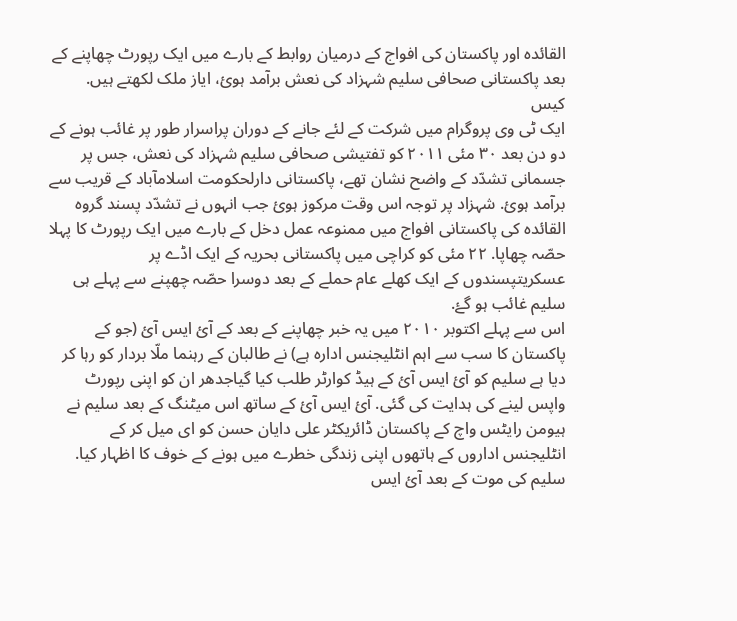القائدہ اور پاکستان کی افواج کے درمیان روابط کے بارے میں ایک رپورٹ چھاپنے کے بعد پاکستانی صحافی سلیم شہزاد کی نعش برآمد ہوئ، ایاز ملک لکھتے ہیں.
کیس
ایک ٹی وی پروگرام میں شرکت کے لئے جانے کے دوران پراسرار طور پر غائب ہونے کے دو دن بعد ٣٠ مئی ٢٠١١ کو تفتیشی صحافی سلیم شہزاد کی نعش، جس پر جسمانی تشدّد کے واضح نشان تھے، پاکستانی دارلحکومت اسلامآباد کے قریب سے برآمد ہوئ. شہزاد پر توجہ اس وقت مرکوز ہوئ جب انہوں نے تشدّد پسند گروہ القائدہ کی پاکستانی افواج میں ممنوعہ عمل دخل کے بارے میں ایک رپورٹ کا پہلا حصّہ چھاپا. ٢٢ مئی کو کراچی میں پاکستانی بحریہ کے ایک اڈے پر عسکریتپسندوں کے ایک کھلے عام حملے کے بعد دوسرا حصّہ چھپنے سے پہلے ہی سلیم غائب ہو گۓ.
اس سے پہلے اکتوبر ٢٠١٠ میں یہ خبر چھاپنے کے بعد کے آئ ایس آئ (جو کے پاکستان کا سب سے اہم انٹلیجنس ادارہ ہے) نے طالبان کے رہنما ملّا بردار کو رہا کر دیا ہے سلیم کو آئ ایس آئ کے ہیڈ کوارٹر طلب کیا گیاجدھر ان کو اپنی رپورٹ واپس لینے کی ہدایت کی گئی. آئ ایس آئ کے ساتھ اس میٹنگ کے بعد سلیم نے ہیومن رایٹس واچ کے پاکستان ڈائریکٹر علی دایان حسن کو ای میل کر کے انٹلیجنس اداروں کے ہاتھوں اپنی زندگی خطرے میں ہونے کے خوف کا اظہار کیا.
سلیم کی موت کے بعد آئ ایس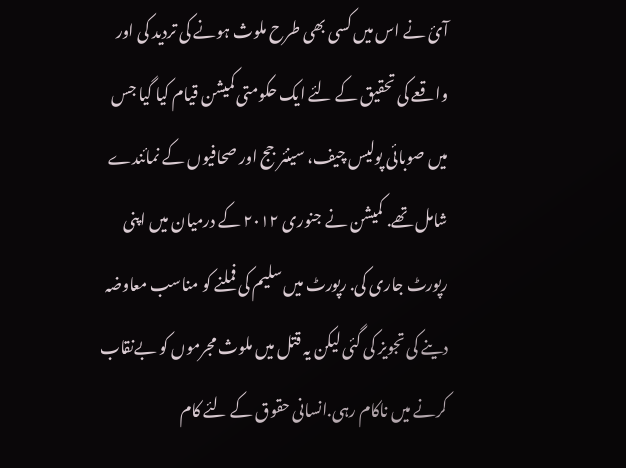آئ نے اس میں کسی بھی طرح ملوث ہونے کی تردید کی اور واقعے کی تحقیق کے لئے ایک حکومتی کمیشن قیام کیا گیا جس میں صوبائی پولیس چیف، سینئر جج اور صحافیوں کے نمائندے شامل تھے. کمیشن نے جنوری ٢٠١٢ کے درمیان میں اپنی رپورٹ جاری کی. رپورٹ میں سلیم کی فملنے کو مناسب معاوضہ دینے کی تجویز کی گئی لیکن یہ قتل میں ملوث مجرموں کو بےنقاب کرنے میں ناکام رہی.انسانی حقوق کے لئے کام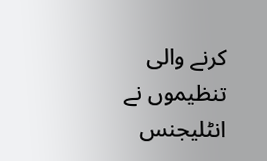کرنے والی تنظیموں نے انٹلیجنس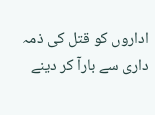اداروں کو قتل کی ذمہ داری سے بارآ کر دینے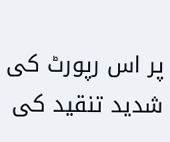پر اس رپورٹ کی شدید تنقید کی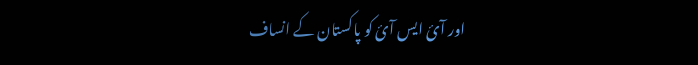اور آئ ایس آئ کو پاکستان کے انساف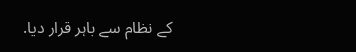کے نظام سے باہر قرار دیا.